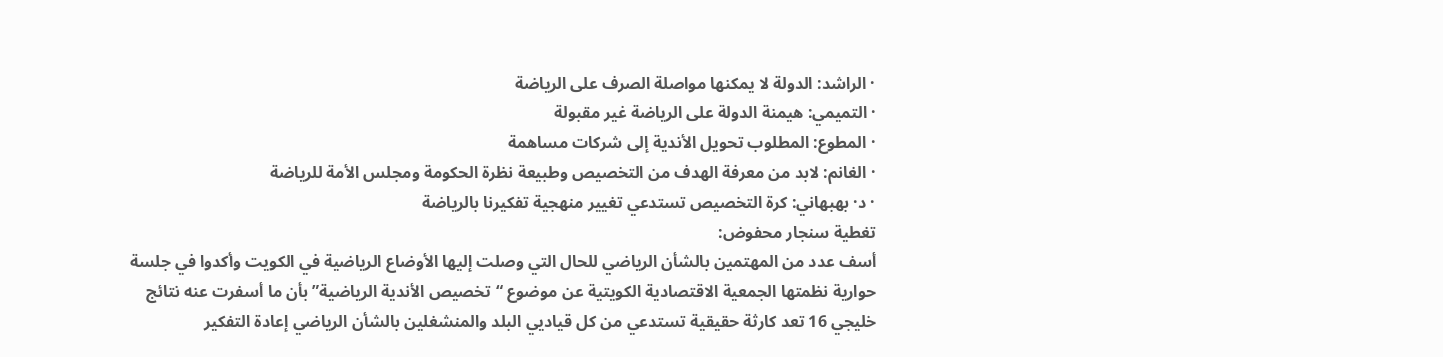· الراشد: الدولة لا يمكنها مواصلة الصرف على الرياضة
· التميمي: هيمنة الدولة على الرياضة غير مقبولة
· المطوع: المطلوب تحويل الأندية إلى شركات مساهمة
· الغانم: لابد من معرفة الهدف من التخصيص وطبيعة نظرة الحكومة ومجلس الأمة للرياضة
· د· بهبهاني: كرة التخصيص تستدعي تغيير منهجية تفكيرنا بالرياضة
تغطية سنجار محفوض:
أسف عدد من المهتمين بالشأن الرياضي للحال التي وصلت إليها الأوضاع الرياضية في الكويت وأكدوا في جلسة حوارية نظمتها الجمعية الاقتصادية الكويتية عن موضوع “تخصيص الأندية الرياضية” بأن ما أسفرت عنه نتائج خليجي 16 تعد كارثة حقيقية تستدعي من كل قياديي البلد والمنشغلين بالشأن الرياضي إعادة التفكير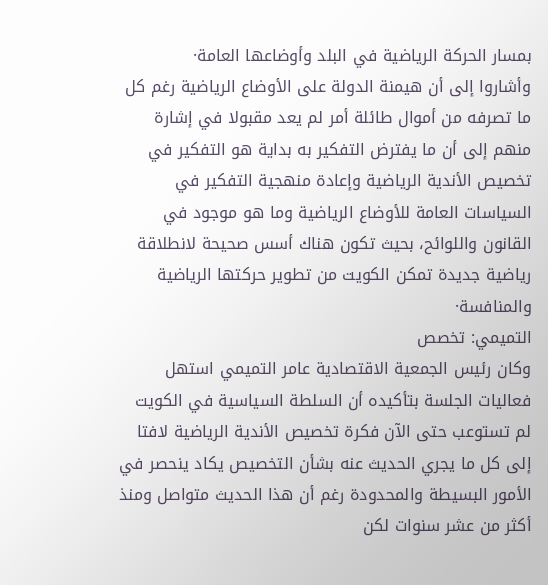بمسار الحركة الرياضية في البلد وأوضاعها العامة·
وأشاروا إلى أن هيمنة الدولة على الأوضاع الرياضية رغم كل ما تصرفه من أموال طائلة أمر لم يعد مقبولا في إشارة منهم إلى أن ما يفترض التفكير به بداية هو التفكير في تخصيص الأندية الرياضية وإعادة منهجية التفكير في السياسات العامة للأوضاع الرياضية وما هو موجود في القانون واللوائح، بحيث تكون هناك أسس صحيحة لانطلاقة رياضية جديدة تمكن الكويت من تطوير حركتها الرياضية والمنافسة·
التميمي: تخصص
وكان رئيس الجمعية الاقتصادية عامر التميمي استهل فعاليات الجلسة بتأكيده أن السلطة السياسية في الكويت لم تستوعب حتى الآن فكرة تخصيص الأندية الرياضية لافتا إلى كل ما يجري الحديث عنه بشأن التخصيص يكاد ينحصر في الأمور البسيطة والمحدودة رغم أن هذا الحديث متواصل ومنذ أكثر من عشر سنوات لكن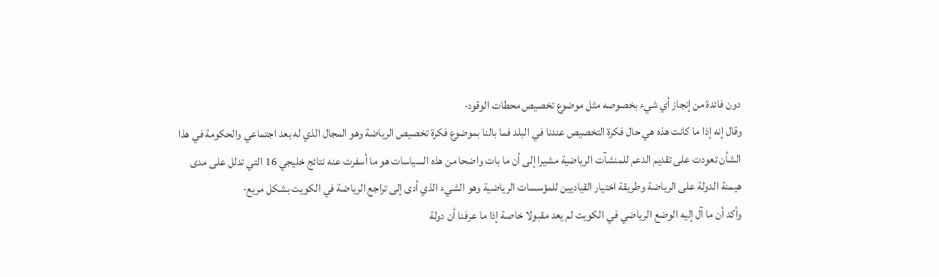دون فائدة من إنجاز أي شيء بخصوصه مثل موضوع تخصيص محطات الوقود·
وقال إنه إذا ما كانت هذه هي حال فكرة التخصيص عندنا في البلد فما بالنا بموضوع فكرة تخصيص الرياضة وهو المجال الذي له بعد اجتماعي والحكومة في هذا الشأن تعودت على تقديم الدعم للمنشآت الرياضية مشيرا إلى أن ما بات واضحا من هذه السياسات هو ما أسفرت عنه نتائج خليجي 16 التي تدلل على مدى هيمنة الدولة على الرياضة وطريقة اختيار القياديين للمؤسسات الرياضية وهو الشيء الذي أدى إلى تراجع الرياضة في الكويت بشكل مريع·
وأكد أن ما آل إليه الوضع الرياضي في الكويت لم يعد مقبولا خاصة إذا ما عرفنا أن دولة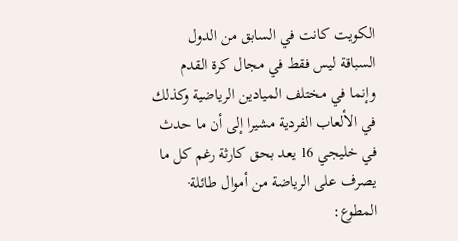الكويت كانت في السابق من الدول السباقة ليس فقط في مجال كرة القدم وإنما في مختلف الميادين الرياضية وكذلك في الألعاب الفردية مشيرا إلى أن ما حدث في خليجي 16 يعد بحق كارثة رغم كل ما يصرف على الرياضة من أموال طائلة·
المطوع: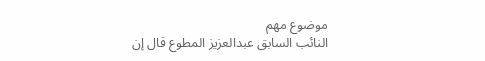موضوع مهم
النائب السابق عبدالعزيز المطوع قال إن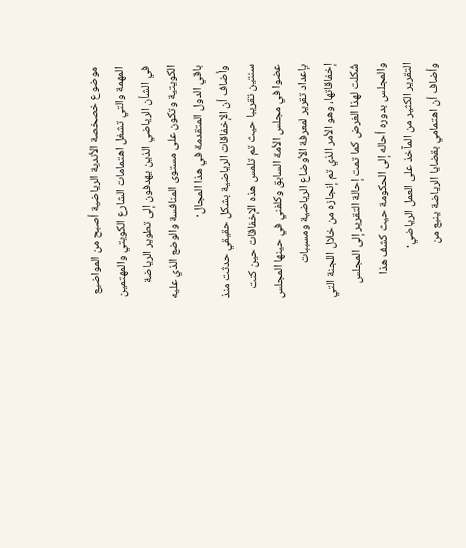موضوع خصخصة الأندية الرياضية أصبح من المواضيع المهمة والتي تشغل اهتمامات الشارع الكويتي والمهتمين في الشأن الرياضي الذين يهدفون إلى تطوير الرياضة الكويتية وتكون على مستوى المنافسة والوضع الذي عليه باقي الدول المتقدمة في هذا المجال·
وأضاف أن الإخفاقات الرياضية بشكل حقيقي حدثت منذ سنتين تقريبا حيث تم تلمس هذه الإخفاقات حين كنت عضوا في مجلس الأمة السابق وكلفني في حينها المجلس بإعداد تقرير لمعرفة الأوضاع الرياضية ومسببات إخفاقاتها، وهو الأمر الذي تم إنجازه من خلال اللجنة التي شُكلت لهذا الغرض كما تمت إحالة التقرير إلى المجلس والمجلس بدوره أحاله إلى الحكومة حيث كشف هذا التقرير الكثير من المآخذ على العمل الرياضي·
وأضاف أن اهتمامي بقضايا الرياضة ينبع من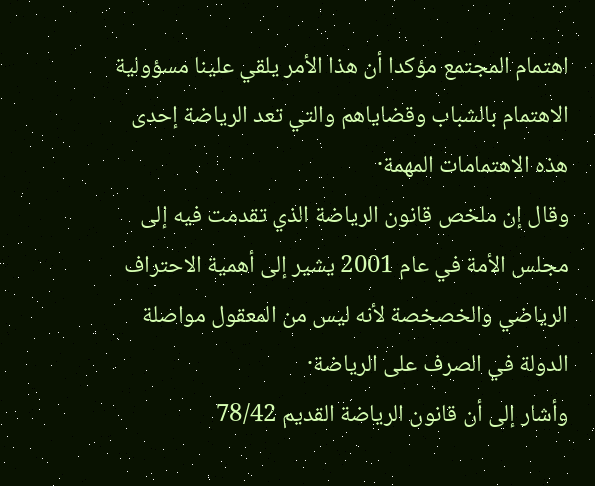اهتمام المجتمع مؤكدا أن هذا الأمر يلقي علينا مسؤولية الاهتمام بالشباب وقضاياهم والتي تعد الرياضة إحدى هذه الاهتمامات المهمة·
وقال إن ملخص قانون الرياضة الذي تقدمت فيه إلى مجلس الأمة في عام 2001 يشير إلى أهمية الاحتراف الرياضي والخصخصة لأنه ليس من المعقول مواصلة الدولة في الصرف على الرياضة·
وأشار إلى أن قانون الرياضة القديم 78/42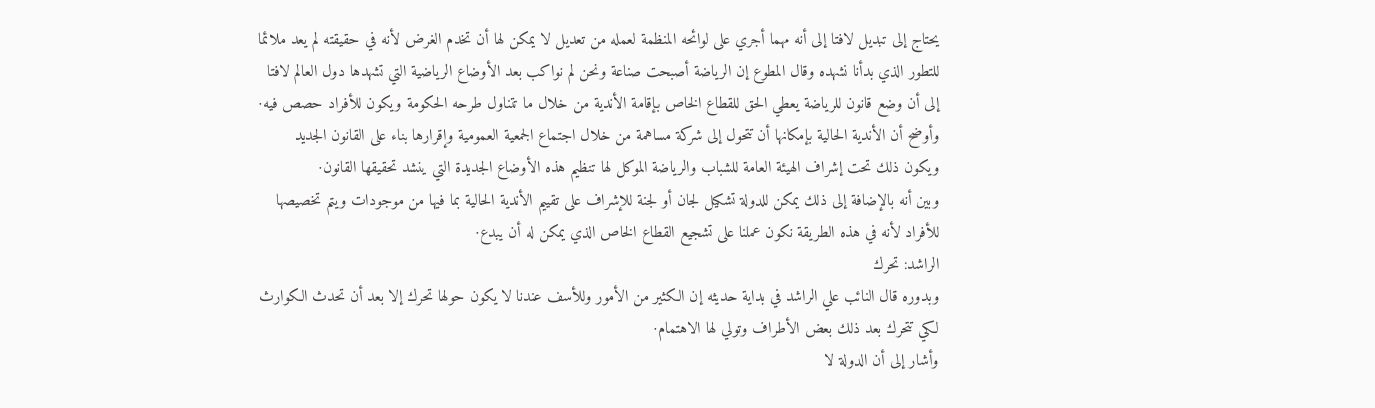يحتاج إلى تبديل لافتا إلى أنه مهما أجري على لوائحه المنظمة لعمله من تعديل لا يمكن لها أن تخدم الغرض لأنه في حقيقته لم يعد ملائما للتطور الذي بدأنا نشهده وقال المطوع إن الرياضة أصبحت صناعة ونحن لم نواكب بعد الأوضاع الرياضية التي تشهدها دول العالم لافتا إلى أن وضع قانون للرياضة يعطي الحق للقطاع الخاص بإقامة الأندية من خلال ما تتناول طرحه الحكومة ويكون للأفراد حصص فيه·
وأوضح أن الأندية الحالية بإمكانها أن تتحول إلى شركة مساهمة من خلال اجتماع الجمعية العمومية وإقرارها بناء على القانون الجديد ويكون ذلك تحت إشراف الهيئة العامة للشباب والرياضة الموكل لها تنظيم هذه الأوضاع الجديدة التي ينشد تحقيقها القانون·
وبين أنه بالإضافة إلى ذلك يمكن للدولة تشكيل لجان أو لجنة للإشراف على تقييم الأندية الحالية بما فيها من موجودات ويتم تخصيصها للأفراد لأنه في هذه الطريقة نكون عملنا على تشجيع القطاع الخاص الذي يمكن له أن يبدع·
الراشد: تحرك
وبدوره قال النائب علي الراشد في بداية حديثه إن الكثير من الأمور وللأسف عندنا لا يكون حولها تحرك إلا بعد أن تحدث الكوارث لكي تتحرك بعد ذلك بعض الأطراف وتولي لها الاهتمام·
وأشار إلى أن الدولة لا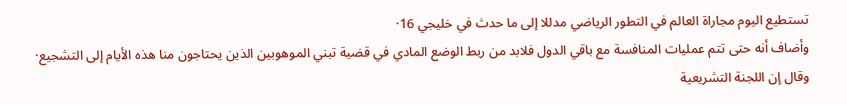تستطيع اليوم مجاراة العالم في التطور الرياضي مدللا إلى ما حدث في خليجي 16·
وأضاف أنه حتى تتم عمليات المنافسة مع باقي الدول فلابد من ربط الوضع المادي في قضية تبني الموهوبين الذين يحتاجون منا هذه الأيام إلى التشجيع·
وقال إن اللجنة التشريعية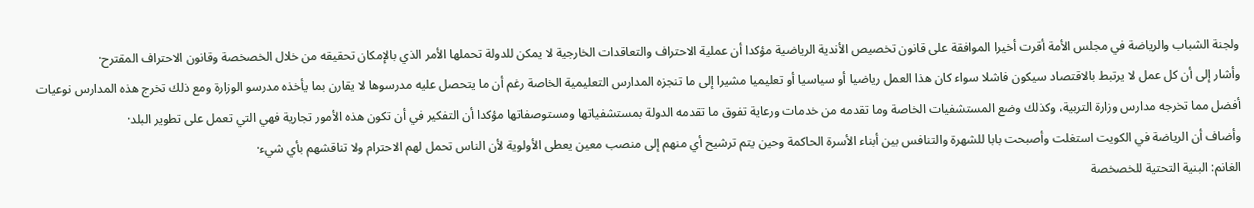ولجنة الشباب والرياضة في مجلس الأمة أقرت أخيرا الموافقة على قانون تخصيص الأندية الرياضية مؤكدا أن عملية الاحتراف والتعاقدات الخارجية لا يمكن للدولة تحملها الأمر الذي بالإمكان تحقيقه من خلال الخصخصة وقانون الاحتراف المقترح·
وأشار إلى أن كل عمل لا يرتبط بالاقتصاد سيكون فاشلا سواء كان هذا العمل رياضيا أو سياسيا أو تعليميا مشيرا إلى ما تنجزه المدارس التعليمية الخاصة رغم أن ما يتحصل عليه مدرسوها لا يقارن بما يأخذه مدرسو الوزارة ومع ذلك تخرج هذه المدارس نوعيات أفضل مما تخرجه مدارس وزارة التربية، وكذلك وضع المستشفيات الخاصة وما تقدمه من خدمات ورعاية تفوق ما تقدمه الدولة بمستشفياتها ومستوصفاتها مؤكدا أن التفكير في أن تكون هذه الأمور تجارية فهي التي تعمل على تطوير البلد·
وأضاف أن الرياضة في الكويت استغلت وأصبحت بابا للشهرة والتنافس بين أبناء الأسرة الحاكمة وحين يتم ترشيح أي منهم إلى منصب معين يعطى الأولوية لأن الناس تحمل لهم الاحترام ولا تناقشهم بأي شيء·
الغانم: البنية التحتية للخصخصة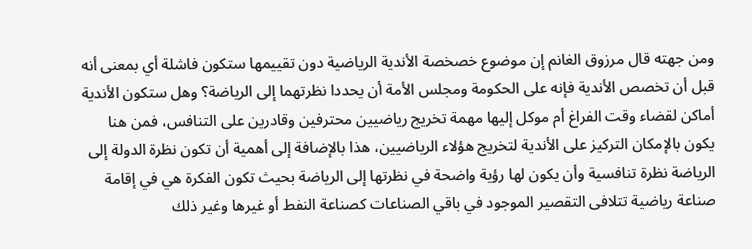ومن جهته قال مرزوق الغانم إن موضوع خصخصة الأندية الرياضية دون تقييمها ستكون فاشلة أي بمعنى أنه قبل أن تخصص الأندية فإنه على الحكومة ومجلس الأمة أن يحددا نظرتهما إلى الرياضة؟ وهل ستكون الأندية أماكن لقضاء وقت الفراغ أم موكل إليها مهمة تخريج رياضيين محترفين وقادرين على التنافس، فمن هنا يكون بالإمكان التركيز على الأندية لتخريج هؤلاء الرياضيين، هذا بالإضافة إلى أهمية أن تكون نظرة الدولة إلى الرياضة نظرة تنافسية وأن يكون لها رؤية واضحة في نظرتها إلى الرياضة بحيث تكون الفكرة هي في إقامة صناعة رياضية تتلافى التقصير الموجود في باقي الصناعات كصناعة النفط أو غيرها وغير ذلك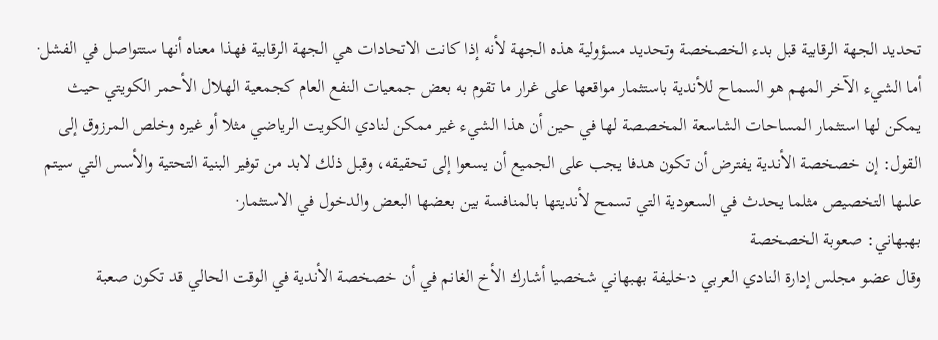تحديد الجهة الرقابية قبل بدء الخصخصة وتحديد مسؤولية هذه الجهة لأنه إذا كانت الاتحادات هي الجهة الرقابية فهذا معناه أنها ستتواصل في الفشل·
أما الشيء الآخر المهم هو السماح للأندية باستثمار مواقعها على غرار ما تقوم به بعض جمعيات النفع العام كجمعية الهلال الأحمر الكويتي حيث يمكن لها استثمار المساحات الشاسعة المخصصة لها في حين أن هذا الشيء غير ممكن لنادي الكويت الرياضي مثلا أو غيره وخلص المرزوق إلى القول: إن خصخصة الأندية يفترض أن تكون هدفا يجب على الجميع أن يسعوا إلى تحقيقه، وقبل ذلك لابد من توفير البنية التحتية والأسس التي سيتم علىها التخصيص مثلما يحدث في السعودية التي تسمح لأنديتها بالمنافسة بين بعضها البعض والدخول في الاستثمار·
بهبهاني: صعوبة الخصخصة
وقال عضو مجلس إدارة النادي العربي د·خليفة بهبهاني شخصيا أشارك الأخ الغانم في أن خصخصة الأندية في الوقت الحالي قد تكون صعبة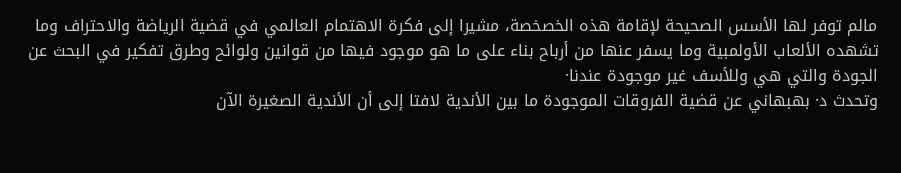مالم توفر لها الأسس الصحيحة لإقامة هذه الخصخصة، مشيرا إلى فكرة الاهتمام العالمي في قضية الرياضة والاحتراف وما تشهده الألعاب الأولمبية وما يسفر عنها من أرباح بناء على ما هو موجود فيها من قوانين ولوائح وطرق تفكير في البحث عن الجودة والتي هي وللأسف غير موجودة عندنا·
وتحدث د· بهبهاني عن قضية الفروقات الموجودة ما بين الأندية لافتا إلى أن الأندية الصغيرة الآن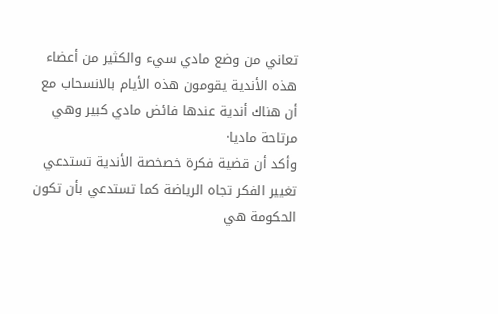تعاني من وضع مادي سيء والكثير من أعضاء هذه الأندية يقومون هذه الأيام بالانسحاب مع أن هناك أندية عندها فائض مادي كبير وهي مرتاحة ماديا·
وأكد أن قضية فكرة خصخصة الأندية تستدعي تغيير الفكر تجاه الرياضة كما تستدعي بأن تكون الحكومة هي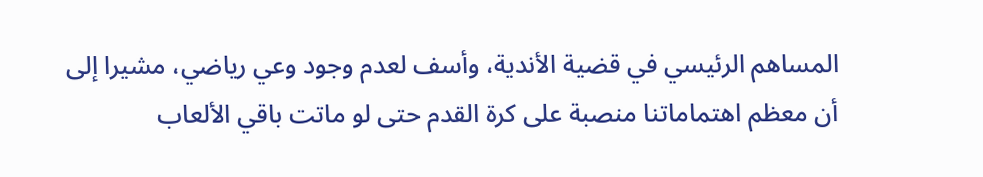المساهم الرئيسي في قضية الأندية، وأسف لعدم وجود وعي رياضي، مشيرا إلى أن معظم اهتماماتنا منصبة على كرة القدم حتى لو ماتت باقي الألعاب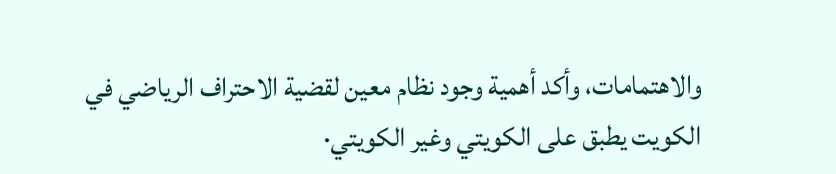والاهتمامات، وأكد أهمية وجود نظام معين لقضية الاحتراف الرياضي في الكويت يطبق على الكويتي وغير الكويتي·